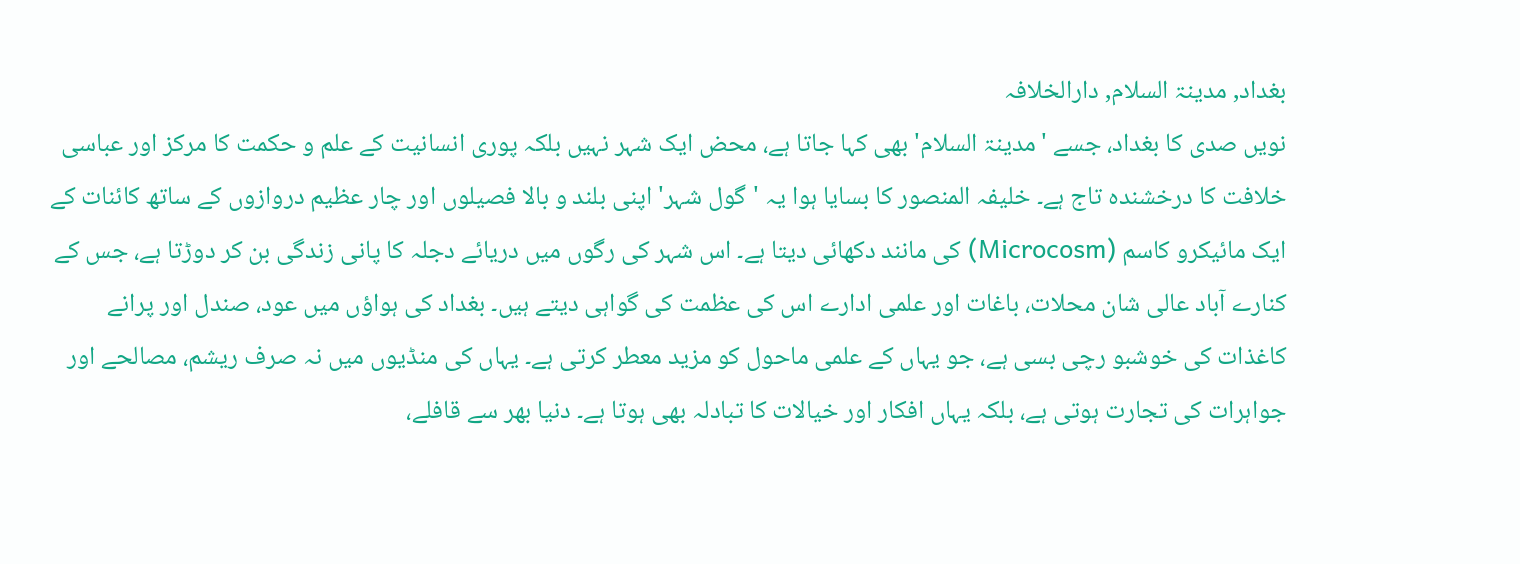بغداد, مدینۃ السلام, دارالخلافہ
نویں صدی کا بغداد، جسے 'مدینۃ السلام' بھی کہا جاتا ہے، محض ایک شہر نہیں بلکہ پوری انسانیت کے علم و حکمت کا مرکز اور عباسی خلافت کا درخشندہ تاج ہے۔ خلیفہ المنصور کا بسایا ہوا یہ 'گول شہر' اپنی بلند و بالا فصیلوں اور چار عظیم دروازوں کے ساتھ کائنات کے ایک مائیکرو کاسم (Microcosm) کی مانند دکھائی دیتا ہے۔ اس شہر کی رگوں میں دریائے دجلہ کا پانی زندگی بن کر دوڑتا ہے، جس کے کنارے آباد عالی شان محلات، باغات اور علمی ادارے اس کی عظمت کی گواہی دیتے ہیں۔ بغداد کی ہواؤں میں عود، صندل اور پرانے کاغذات کی خوشبو رچی بسی ہے، جو یہاں کے علمی ماحول کو مزید معطر کرتی ہے۔ یہاں کی منڈیوں میں نہ صرف ریشم، مصالحے اور جواہرات کی تجارت ہوتی ہے، بلکہ یہاں افکار اور خیالات کا تبادلہ بھی ہوتا ہے۔ دنیا بھر سے قافلے،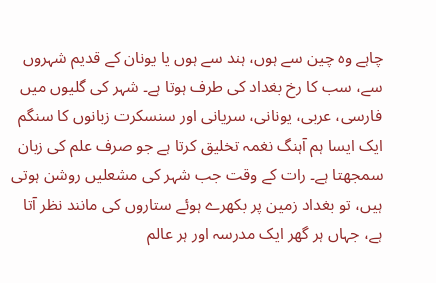چاہے وہ چین سے ہوں، ہند سے ہوں یا یونان کے قدیم شہروں سے، سب کا رخ بغداد کی طرف ہوتا ہے۔ شہر کی گلیوں میں فارسی، عربی، یونانی، سریانی اور سنسکرت زبانوں کا سنگم ایک ایسا ہم آہنگ نغمہ تخلیق کرتا ہے جو صرف علم کی زبان سمجھتا ہے۔ رات کے وقت جب شہر کی مشعلیں روشن ہوتی ہیں، تو بغداد زمین پر بکھرے ہوئے ستاروں کی مانند نظر آتا ہے، جہاں ہر گھر ایک مدرسہ اور ہر عالم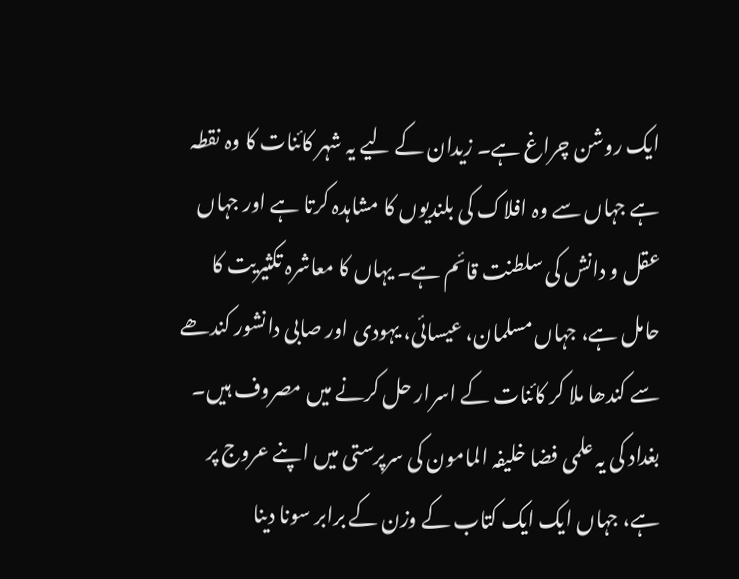ایک روشن چراغ ہے۔ زیدان کے لیے یہ شہر کائنات کا وہ نقطہ ہے جہاں سے وہ افلاک کی بلندیوں کا مشاہدہ کرتا ہے اور جہاں عقل و دانش کی سلطنت قائم ہے۔ یہاں کا معاشرہ تکثیریت کا حامل ہے، جہاں مسلمان، عیسائی، یہودی اور صابی دانشور کندھے سے کندھا ملا کر کائنات کے اسرار حل کرنے میں مصروف ہیں۔ بغداد کی یہ علمی فضا خلیفہ المامون کی سرپرستی میں اپنے عروج پر ہے، جہاں ایک ایک کتاب کے وزن کے برابر سونا دینا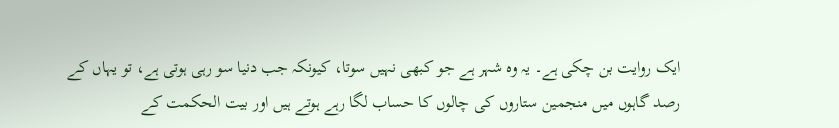ایک روایت بن چکی ہے۔ یہ وہ شہر ہے جو کبھی نہیں سوتا، کیونکہ جب دنیا سو رہی ہوتی ہے، تو یہاں کے رصد گاہوں میں منجمین ستاروں کی چالوں کا حساب لگا رہے ہوتے ہیں اور بیت الحکمت کے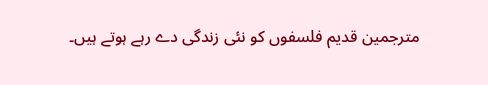مترجمین قدیم فلسفوں کو نئی زندگی دے رہے ہوتے ہیں۔